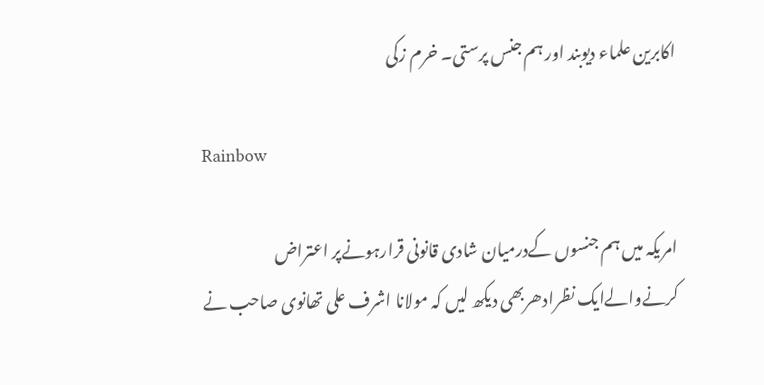اکابرین علماء دیوبند اور ہم جنس پرستی۔ خرم زکی

Rainbow

امریکہ میں ہم جنسوں کےدرمیان شادی قانونی قرارہونےپر اعتراض کرنےوالےایک نظرادھربھی دیکھ لیں کہ مولانا اشرف علی تھانوی صاحب نے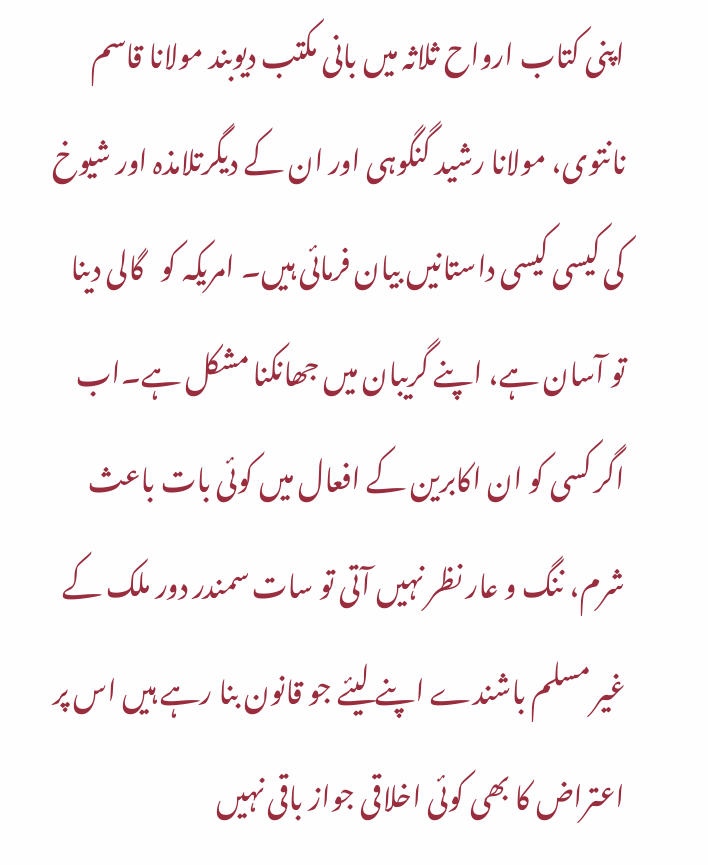اپنی کتاب ارواح ثلاثہ میں بانی مکتب دیوبند مولانا قاسم نانتوی، مولانا رشید گنگوہی اور ان کے دیگرتلامذہ اور شیوخ کی کیسی کیسی داستانیں بیان فرمائی ہیں۔ امریکہ کو   گالی دینا تو آسان ہے، اپنے گریبان میں جھانکنا مشکل ہے۔اب اگر کسی کو ان اکابرین کے افعال میں کوئی بات باعث شرم، ننگ و عار نظر نہیں آتی تو سات سمندر دور ملک کے غیر مسلم باشندے اپنے لیئے جو قانون بنا رہے ہیں اس پر اعتراض کا بھی کوئی اخلاقی جواز باقی نہیں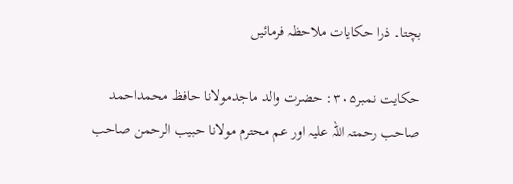بچتا۔ ذرا حکایات ملاحظہ فرمائیں

حکایت نمبر۳۰۵: حضرت والد ماجدمولانا حافظ محمداحمد صاحب رحمتہ اللہ علیہ اور عم محترم مولانا حبیب الرحمن صاحب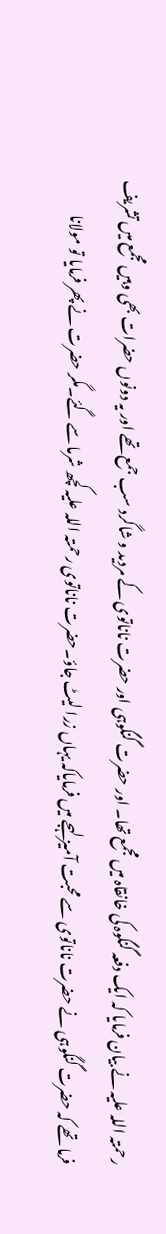رحمتہ اللہ علیہ نے بیان فرمایا کہ ایک دفعہ گنگوہ کی خانقاہ میں مجمع تھا۔ اور حضرت گنگوہی اور حضرت ناناتوی کے مردید و شاگرد سب جمع تھے اور یہ دونوں حضرات بھی وہیں مجمع میں تشریف فرما تھے کہ حضرت گنگوہی نے حضرت ناناتوی سے محبت آمیز لہجے میں فرمایاکہ یہاں زرا لیٹ جاؤ۔حضرت ناناتوی رحمتہ اللہ علیہ کچھ شرما سے گئے۔مگر حضرت نے پھر فرمایا تو مولانا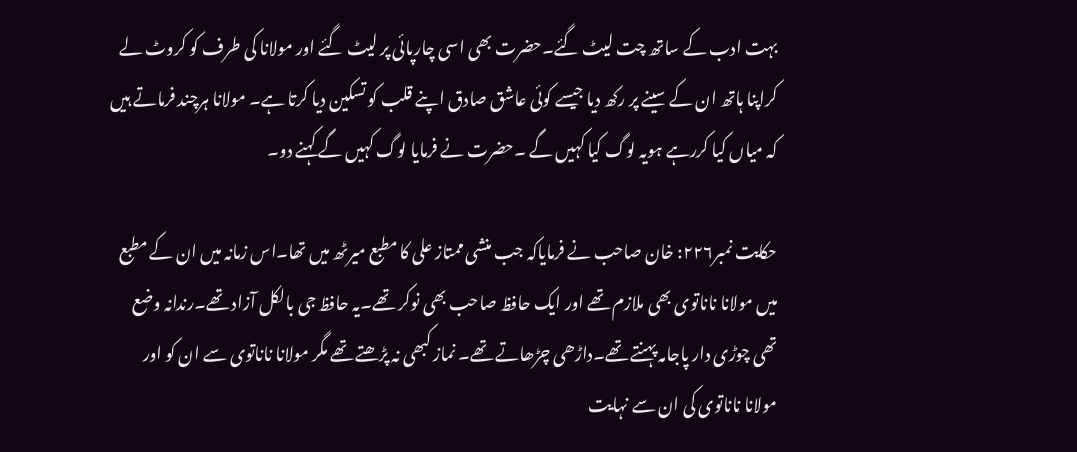بہت ادب کے ساتھ چت لیٹ گئے۔حضرت بھی اسی چارپائی پر لیٹ گئے اور مولانا کی طرف کو کروٹ لے کراپنا ہاتھ ان کے سینے پر رکھ دیا جیسے کوئی عاشق صادق اپنے قلب کو تسکین دیا کرتا ہے۔ مولانا ہرچند فرماتے ہیں کہ میاں کیا کررہے ہویہ لوگ کیا کہیں گے ۔حضرت نے فرمایا لوگ کہیں گے کہنے دو۔

حکایت نمبر۲۲۶: خان صاحب نے فرمایاکہ جب منشی ممتاز علی کا مطبع میرٹھ میں تھا۔اس زمانہ میں ان کے مطبع میں مولانا ناناتوی بھی ملازم تھے اور ایک حافظ صاحب بھی نوکر تھے۔یہ حافظ جی بالکل آزاد تھے۔رندانہ وضع تھی چوڑی دار پاجامہ پہنتے تھے۔داڑھی چڑھاتے تھے۔ نماز کبھی نہ پڑھتے تھے مگر مولانا ناناتوی سے ان کو اور مولانا ناناتوی کی ان سے نہایت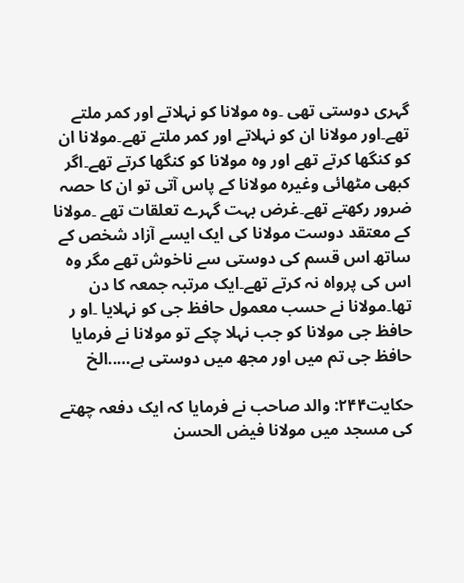گہری دوستی تھی ۔وہ مولانا کو نہلاتے اور کمر ملتے تھے۔اور مولانا ان کو نہلاتے اور کمر ملتے تھے۔مولانا ان کو کنگھا کرتے تھے اور وہ مولانا کو کنگھا کرتے تھے۔اگر کبھی مٹھائی وغیرہ مولانا کے پاس آتی تو ان کا حصہ ضرور رکھتے تھے۔غرض بہت گہرے تعلقات تھے ۔مولانا کے معتقد دوست مولانا کی ایک ایسے آزاد شخص کے ساتھ اس قسم کی دوستی سے ناخوش تھے مگر وہ اس کی پرواہ نہ کرتے تھے۔ایک مرتبہ جمعہ کا دن تھا۔مولانا نے حسب معمول حافظ جی کو نہلایا ۔او ر حافظ جی مولانا کو جب نہلا چکے تو مولانا نے فرمایا حافظ جی تم میں اور مجھ میں دوستی ہے…..الخ

حکایت۲۴۴: والد صاحب نے فرمایا کہ ایک دفعہ چھتے کی مسجد میں مولانا فیض الحسن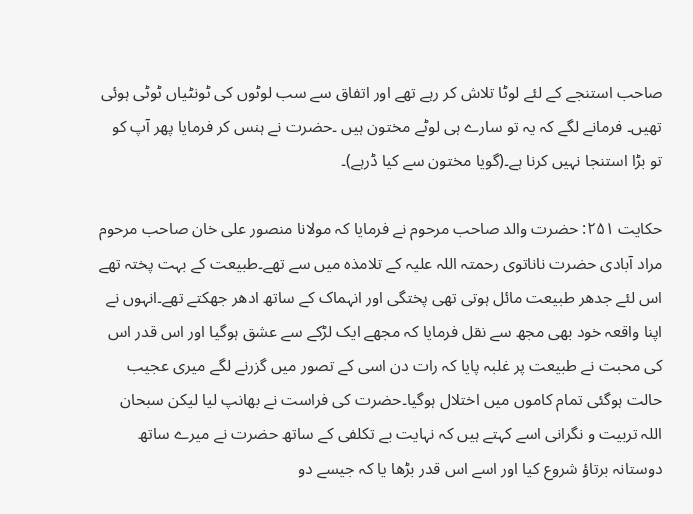صاحب استنجے کے لئے لوٹا تلاش کر رہے تھے اور اتفاق سے سب لوٹوں کی ٹونٹیاں ٹوٹی ہوئی تھیں۔ فرمانے لگے کہ یہ تو سارے ہی لوٹے مختون ہیں ۔حضرت نے ہنس کر فرمایا پھر آپ کو تو بڑا استنجا نہیں کرنا ہے۔(گویا مختون سے کیا ڈرہے)۔

حکایت ۲۵۱: حضرت والد صاحب مرحوم نے فرمایا کہ مولانا منصور علی خان صاحب مرحوم مراد آبادی حضرت ناناتوی رحمتہ اللہ علیہ کے تلامذہ میں سے تھے۔طبیعت کے بہت پختہ تھے اس لئے جدھر طبیعت مائل ہوتی تھی پختگی اور انہماک کے ساتھ ادھر جھکتے تھے۔انہوں نے اپنا واقعہ خود بھی مجھ سے نقل فرمایا کہ مجھے ایک لڑکے سے عشق ہوگیا اور اس قدر اس کی محبت نے طبیعت پر غلبہ پایا کہ رات دن اسی کے تصور میں گزرنے لگے میری عجیب حالت ہوگئی تمام کاموں میں اختلال ہوگیا۔حضرت کی فراست نے بھانپ لیا لیکن سبحان اللہ تربیت و نگرانی اسے کہتے ہیں کہ نہایت بے تکلفی کے ساتھ حضرت نے میرے ساتھ دوستانہ برتاؤ شروع کیا اور اسے اس قدر بڑھا یا کہ جیسے دو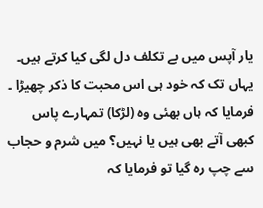یار آپس میں بے تکلف دل لگی کیا کرتے ہیں۔ یہاں تک کہ خود ہی اس محبت کا ذکر چھیڑا ۔ فرمایا کہ ہاں بھئی وہ (لڑکا) تمہارے پاس کبھی آتے بھی ہیں یا نہیں؟ میں شرم و حجاب سے چپ رہ گیا تو فرمایا کہ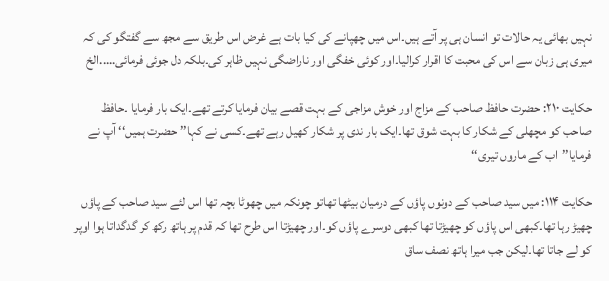نہیں بھائی یہ حالات تو انسان ہی پر آتے ہیں۔اس میں چھپانے کی کیا بات ہے غرض اس طریق سے مجھ سے گفتگو کی کہ میری ہی زبان سے اس کی محبت کا اقرار کرالیا۔اور کوئی خفگی اور ناراضگی نہیں ظاہر کی۔بلکہ دل جوئی فرمائی…..الخ

حکایت ۲۱۰: حضرت حافظ صاحب کے مزاج اور خوش مزاجی کے بہت قصے بیان فرمایا کرتے تھے۔ایک بار فرمایا ۔حافظ صاحب کو مچھلی کے شکار کا بہت شوق تھا۔ایک بار ندی پر شکار کھیل رہے تھے۔کسی نے کہا’’ حضرت ہمیں‘‘ آپ نے فرمایا’’اب کے ماروں تیری‘‘

حکایت ۱۱۴: میں سید صاحب کے دونوں پاؤں کے درمیان بیٹھا تھاتو چونکہ میں چھوٹا بچہ تھا اس لئے سید صاحب کے پاؤں چھیڑ رہا تھا۔کبھی اس پاؤں کو چھیڑتا تھا کبھی دوسرے پاؤں کو۔اور چھیڑتا اس طرح تھا کہ قدم پر ہاتھ رکھ کر گدگداتا ہوا اوپر کو لے جاتا تھا۔لیکن جب میرا ہاتھ نصف ساق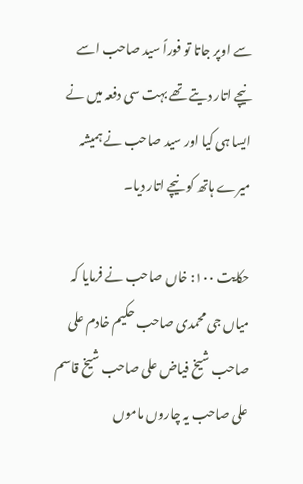سے اوپر جاتا تو فوراً سید صاحب اسے نیچے اتار دیتے تھے بہت سی دفعہ میں نے ایسا ہی کیا اور سید صاحب نے ہمیشہ میرے ہاتھ کو نیچے اتار دیا۔

حکایت ۱۰۰: خاں صاحب نے فرمایا کہ میاں جی محمدی صاحب حکیم خادم علی صاحب شیخ فیاض علی صاحب شیخ قاسم علی صاحب یہ چاروں ماموں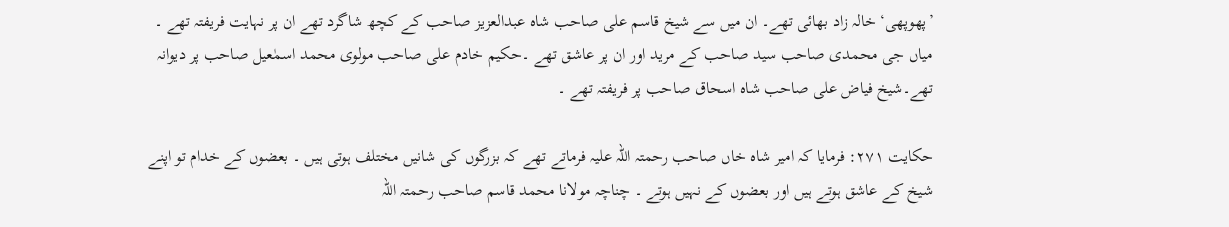’پھوپھی‘ خالہ زاد بھائی تھے۔ ان میں سے شیخ قاسم علی صاحب شاہ عبدالعزیز صاحب کے کچھ شاگرد تھے ان پر نہایت فریفتہ تھے ۔ میاں جی محمدی صاحب سید صاحب کے مرید اور ان پر عاشق تھے ۔حکیم خادم علی صاحب مولوی محمد اسمٰعیل صاحب پر دیوانہ تھے۔شیخ فیاض علی صاحب شاہ اسحاق صاحب پر فریفتہ تھے ۔

حکایت ۲۷۱: فرمایا کہ امیر شاہ خاں صاحب رحمتہ اللہ علیہ فرماتے تھے کہ بزرگوں کی شانیں مختلف ہوتی ہیں ۔ بعضوں کے خدام تو اپنے شیخ کے عاشق ہوتے ہیں اور بعضوں کے نہیں ہوتے ۔ چناچہ مولانا محمد قاسم صاحب رحمتہ اللہ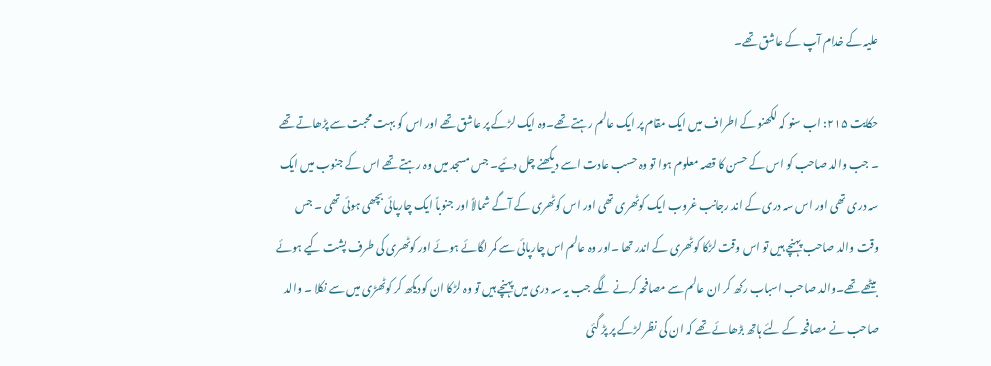علیہ کے خدام آپ کے عاشق تھے۔

حکایت ۲۱۵: اب سنو کہ لکھنو کے اطراف میں ایک مقام پر ایک عالم رہتے تھے۔وہ ایک لڑکے پر عاشق تھے اور اس کو بہت محبت سے پڑھاتے تھے ۔ جب والد صاحب کو اس کے حسن کا قصہ معلوم ہوا تو وہ حسب عادت اسے دیکھنے چل دئیے۔ جس مسجد میں وہ رہتے تھے اس کے جنوب میں ایک سہ دری تھی اور اس سہ دری کے اند رجانب غروب ایک کوٹھری تھی اور اس کوٹھری کے آگے شمالاً اور جنوباً ایک چارپائی بچھی ہوئی تھی ۔ جس وقت والد صاحب پہنچے ہیں تو اس وقت لڑکا کوٹھری کے اندر تھا ۔اور وہ عالم اس چارپائی سے کمر لگائے ہوئے اور کوٹھری کی طرف پشت کیے ہوئے بیٹھے تھے۔والد صاحب اسباب رکھ کر ان عالم سے مصافحہ کرنے لگے جب یہ سہ دری میں پہنچے ہیں تو وہ لڑکا ان کودیکھ کر کوٹھڑی میں سے نکلا ۔ والد صاحب نے مصافحہ کے لئے ہاتھ بڑھائے تھے کہ ان کی نظر لڑکے پر پڑ گئی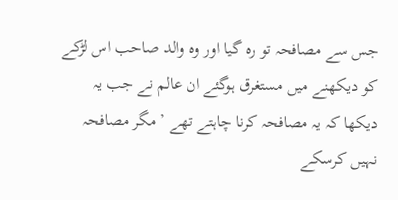جس سے مصافحہ تو رہ گیا اور وہ والد صاحب اس لڑکے کو دیکھنے میں مستغرق ہوگئے ان عالم نے جب یہ دیکھا کہ یہ مصافحہ کرنا چاہتے تھے ’ مگر مصافحہ نہیں کرسکے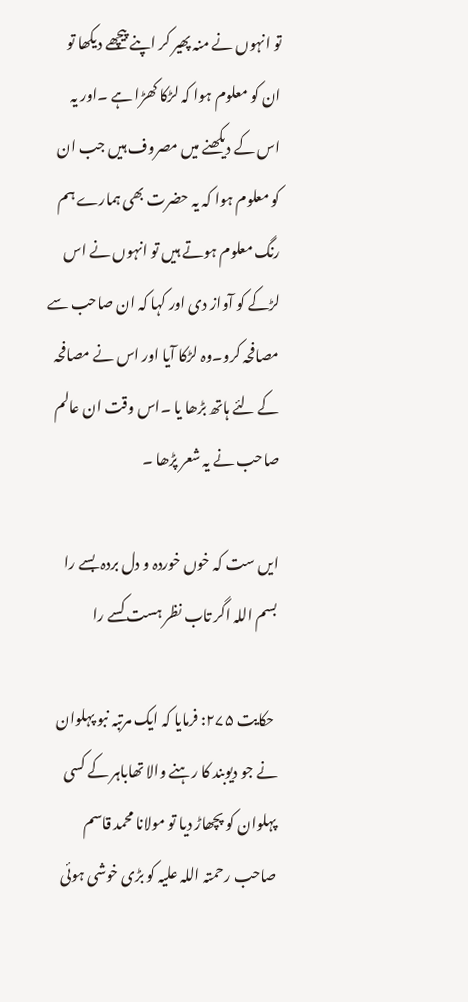تو انہوں نے منہ پھیر کر اپنے پیچھے دیکھا تو ان کو معلوم ہوا کہ لڑکا کھڑا ہے ۔اور یہ اس کے دیکھنے میں مصروف ہیں جب ان کو معلوم ہوا کہ یہ حضرت بھی ہمارے ہم رنگ معلوم ہوتے ہیں تو انہوں نے اس لڑکے کو آواز دی اور کہا کہ ان صاحب سے مصافحہ کرو۔وہ لڑکا آیا اور اس نے مصافحہ کے لئے ہاتھ بڑھا یا ۔اس وقت ان عالم صاحب نے یہ شعر پڑھا ۔

ایں ست کہ خوں خوردہ و دل بردہ بسے را
بسم اللہ اگر تاب نظر ہست کسے را

 حکایت ۲۷۵: فرمایا کہ ایک مرتبہ نبو پہلوان نے جو دیوبند کا رہنے والا تھاباہر کے کسی پہلوان کو پچھاڑ دیا تو مولانا محمد قاسم صاحب رحمتہ اللہ علیہ کو بڑی خوشی ہوئی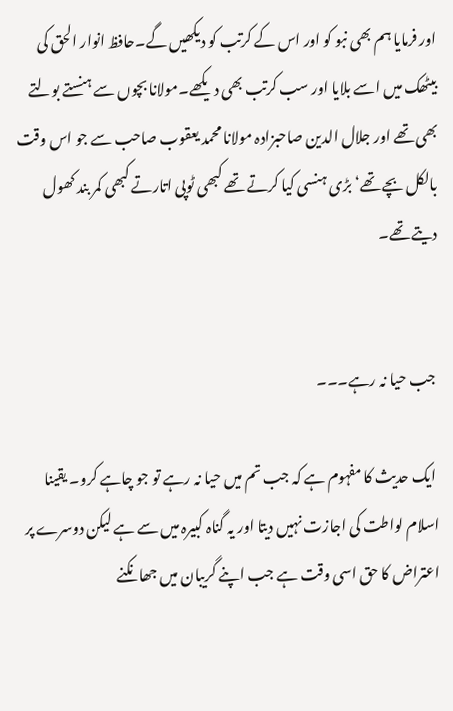اور فرمایا ہم بھی نبو کو اور اس کے کرتب کو دیکھیں گے۔حافظ انوار الحق کی بیٹھک میں اسے بلایا اور سب کرتب بھی دیکھے۔مولانا بچوں سے ہنستے بولتے بھی تھے اور جلال الدین صاحبزادہ مولانا محمد یعقوب صاحب سے جو اس وقت بالکل بچے تھے‘ بڑی ہنسی کیا کرتے تھے کبھی ٹوپی اتارتے کبھی کمر بند کھول دیتے تھے۔


 جب حیا نہ رہے۔۔۔

 ایک حدیث کا مفہوم ہے کہ جب تم میں حیا نہ رہے تو جو چاہے کرو۔ یقینا اسلام لواطت کی اجازت نہیں دیتا اور یہ گناہ کبیرہ میں سے ہے لیکن دوسرے پر اعتراض کا حق اسی وقت ہے جب اپنے گریبان میں جھانکنے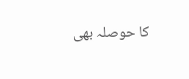کا حوصلہ بھی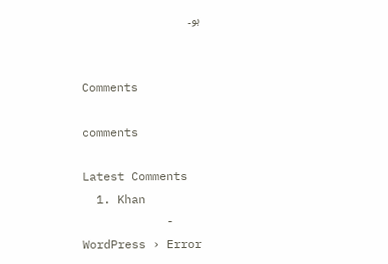ہو۔


Comments

comments

Latest Comments
  1. Khan
    -
WordPress › Error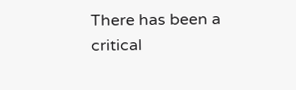There has been a critical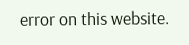error on this website.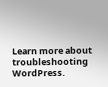Learn more about troubleshooting WordPress.